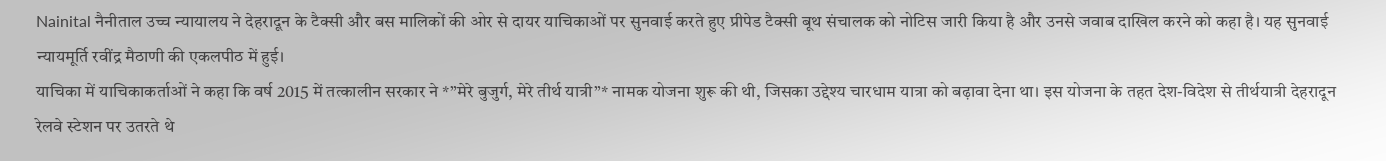Nainital नैनीताल उच्च न्यायालय ने देहरादून के टैक्सी और बस मालिकों की ओर से दायर याचिकाओं पर सुनवाई करते हुए प्रीपेड टैक्सी बूथ संचालक को नोटिस जारी किया है और उनसे जवाब दाखिल करने को कहा है। यह सुनवाई न्यायमूर्ति रवींद्र मैठाणी की एकलपीठ में हुई।
याचिका में याचिकाकर्ताओं ने कहा कि वर्ष 2015 में तत्कालीन सरकार ने *”मेरे बुजुर्ग, मेरे तीर्थ यात्री”* नामक योजना शुरू की थी, जिसका उद्देश्य चारधाम यात्रा को बढ़ावा देना था। इस योजना के तहत देश-विदेश से तीर्थयात्री देहरादून रेलवे स्टेशन पर उतरते थे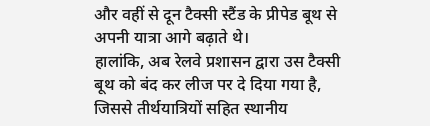और वहीं से दून टैक्सी स्टैंड के प्रीपेड बूथ से अपनी यात्रा आगे बढ़ाते थे।
हालांकि, अब रेलवे प्रशासन द्वारा उस टैक्सी बूथ को बंद कर लीज पर दे दिया गया है, जिससे तीर्थयात्रियों सहित स्थानीय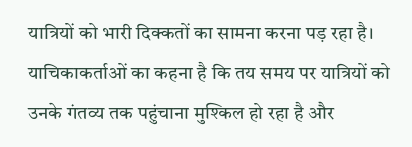यात्रियों को भारी दिक्कतों का सामना करना पड़ रहा है। याचिकाकर्ताओं का कहना है कि तय समय पर यात्रियों को उनके गंतव्य तक पहुंचाना मुश्किल हो रहा है और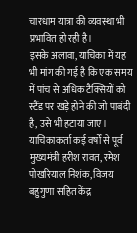चारधाम यात्रा की व्यवस्था भी प्रभावित हो रही है।
इसके अलावा, याचिका में यह भी मांग की गई है कि एक समय में पांच से अधिक टैक्सियों को स्टैंड पर खड़े होने की जो पाबंदी है, उसे भी हटाया जाए। याचिकाकर्ता कई वर्षों से पूर्व मुख्यमंत्री हरीश रावत, रमेश पोखरियाल निशंक, विजय बहुगुणा सहित केंद्र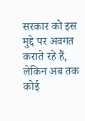सरकार को इस मुद्दे पर अवगत कराते रहे हैं, लेकिन अब तक कोई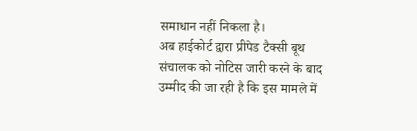समाधान नहीं निकला है।
अब हाईकोर्ट द्वारा प्रीपेड टैक्सी बूथ संचालक को नोटिस जारी करने के बाद उम्मीद की जा रही है कि इस मामले में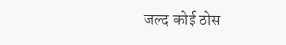जल्द कोई ठोस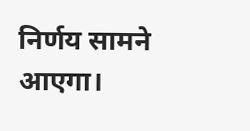निर्णय सामने आएगा।